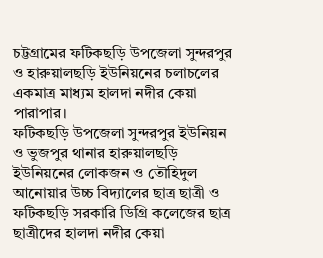চট্টগ্রামের ফটিকছড়ি উপজেলা সুন্দরপুর ও হারুয়ালছড়ি ইউনিয়নের চলাচলের একমাত্র মাধ্যম হালদা নদীর কেয়া পারাপার।
ফটিকছড়ি উপজেলা সুন্দরপুর ইউনিয়ন ও ভুজপুর থানার হারুয়ালছড়ি ইউনিয়নের লোকজন ও তৌহিদুল আনোয়ার উচ্চ বিদ্যালের ছাত্র ছাত্রী ও ফটিকছড়ি সরকারি ডিগ্রি কলেজের ছাত্র ছাত্রীদের হালদা নদীর কেয়া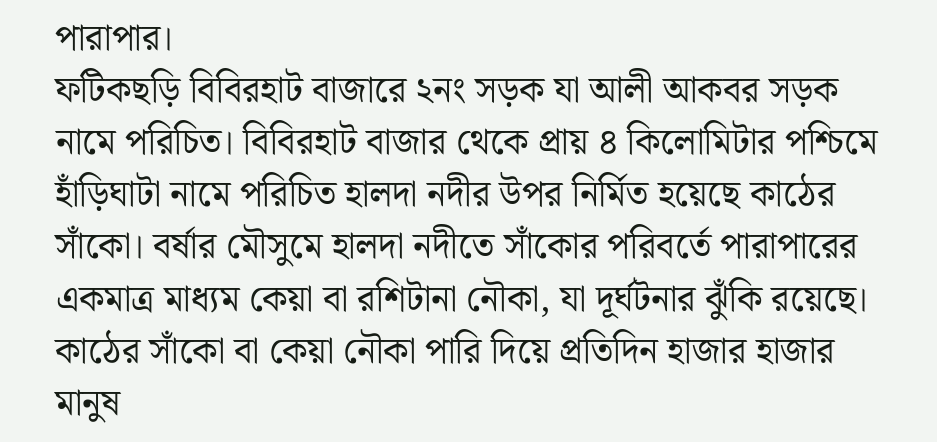পারাপার।
ফটিকছড়ি বিবিরহাট বাজারে ২নং সড়ক যা আলী আকবর সড়ক নামে পরিচিত। বিবিরহাট বাজার থেকে প্রায় ৪ কিলোমিটার পশ্চিমে হাঁড়িঘাটা নামে পরিচিত হালদা নদীর উপর নির্মিত হয়েছে কাঠের সাঁকো। বর্ষার মৌসুমে হালদা নদীতে সাঁকোর পরিবর্তে পারাপারের একমাত্র মাধ্যম কেয়া বা রশিটানা নৌকা, যা দূর্ঘটনার ঝুঁকি রয়েছে। কাঠের সাঁকো বা কেয়া নৌকা পারি দিয়ে প্রতিদিন হাজার হাজার মানুষ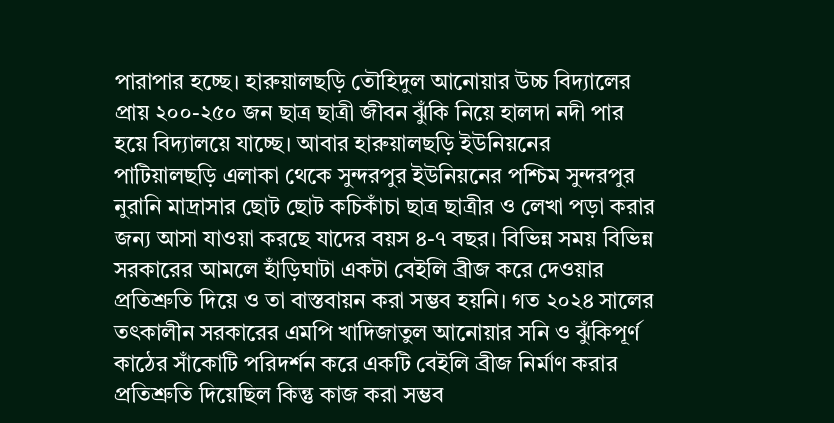পারাপার হচ্ছে। হারুয়ালছড়ি তৌহিদুল আনোয়ার উচ্চ বিদ্যালের প্রায় ২০০-২৫০ জন ছাত্র ছাত্রী জীবন ঝুঁকি নিয়ে হালদা নদী পার হয়ে বিদ্যালয়ে যাচ্ছে। আবার হারুয়ালছড়ি ইউনিয়নের পাটিয়ালছড়ি এলাকা থেকে সুন্দরপুর ইউনিয়নের পশ্চিম সুন্দরপুর নুরানি মাদ্রাসার ছোট ছোট কচিকাঁচা ছাত্র ছাত্রীর ও লেখা পড়া করার জন্য আসা যাওয়া করছে যাদের বয়স ৪-৭ বছর। বিভিন্ন সময় বিভিন্ন সরকারের আমলে হাঁড়িঘাটা একটা বেইলি ব্রীজ করে দেওয়ার প্রতিশ্রুতি দিয়ে ও তা বাস্তবায়ন করা সম্ভব হয়নি। গত ২০২৪ সালের তৎকালীন সরকারের এমপি খাদিজাতুল আনোয়ার সনি ও ঝুঁকিপূর্ণ কাঠের সাঁকোটি পরিদর্শন করে একটি বেইলি ব্রীজ নির্মাণ করার প্রতিশ্রুতি দিয়েছিল কিন্তু কাজ করা সম্ভব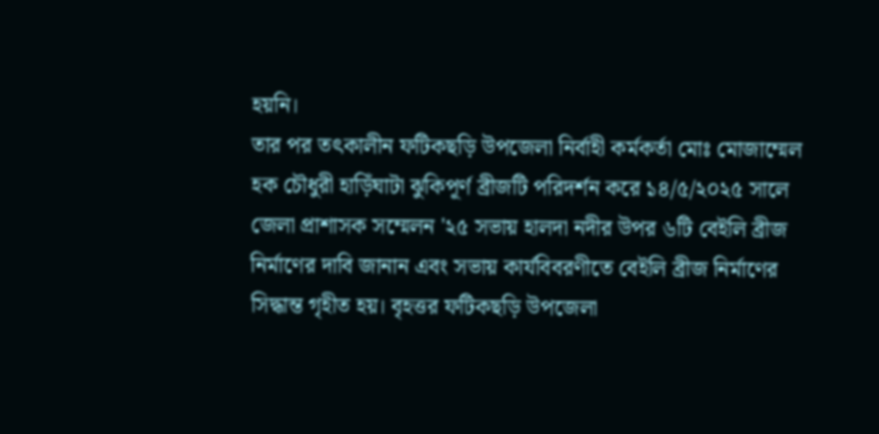হয়নি।
তার পর তৎকালীন ফটিকছড়ি উপজেলা নির্বাহী কর্মকর্তা মোঃ মোজাম্মেল হক চৌধুরী হাড়িঁঘাটা ঝুকিপূর্ণ ব্রীজটি পরিদর্শন করে ১৪/৫/২০২৫ সালে জেলা প্রাশাসক সম্মেলন '২৫ সভায় হালদা নদীর উপর ৬টি বেইলি ব্রীজ নির্মাণের দাবি জানান এবং সভায় কার্যবিবরণীতে বেইলি ব্রীজ নির্মাণের সিদ্ধান্ত গৃহীত হয়। বৃহত্তর ফটিকছড়ি উপজেলা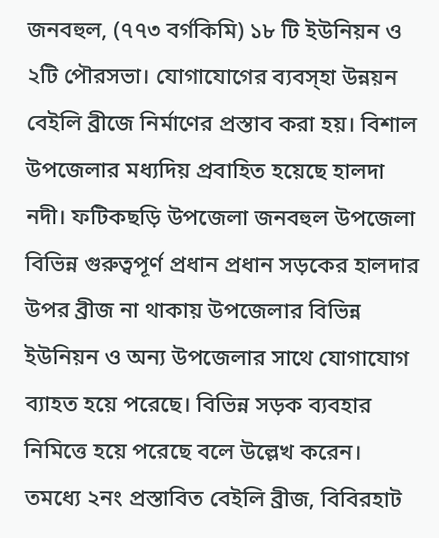জনবহুল, (৭৭৩ বর্গকিমি) ১৮ টি ইউনিয়ন ও ২টি পৌরসভা। যোগাযোগের ব্যবস্হা উন্নয়ন বেইলি ব্রীজে নির্মাণের প্রস্তাব করা হয়। বিশাল উপজেলার মধ্যদিয় প্রবাহিত হয়েছে হালদা নদী। ফটিকছড়ি উপজেলা জনবহুল উপজেলা বিভিন্ন গুরুত্বপূর্ণ প্রধান প্রধান সড়কের হালদার উপর ব্রীজ না থাকায় উপজেলার বিভিন্ন ইউনিয়ন ও অন্য উপজেলার সাথে যোগাযোগ ব্যাহত হয়ে পরেছে। বিভিন্ন সড়ক ব্যবহার নিমিত্তে হয়ে পরেছে বলে উল্লেখ করেন।
তমধ্যে ২নং প্রস্তাবিত বেইলি ব্রীজ, বিবিরহাট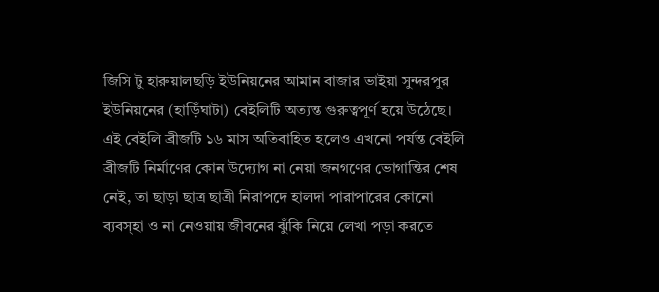জিসি টু হারুয়ালছড়ি ইউনিয়নের আমান বাজার ভাইয়া সুন্দরপুর ইউনিয়নের (হাড়িঁঘাটা) বেইলিটি অত্যন্ত গুরুত্বপূর্ণ হয়ে উঠেছে।
এই বেইলি ব্রীজটি ১৬ মাস অতিবাহিত হলেও এখনো পর্যন্ত বেইলি ব্রীজটি নির্মাণের কোন উদ্যোগ না নেয়া জনগণের ভোগান্তির শেষ নেই, তা ছাড়া ছাত্র ছাত্রী নিরাপদে হালদা পারাপারের কোনো ব্যবস্হা ও না নেওয়ায় জীবনের ঝুঁকি নিয়ে লেখা পড়া করতে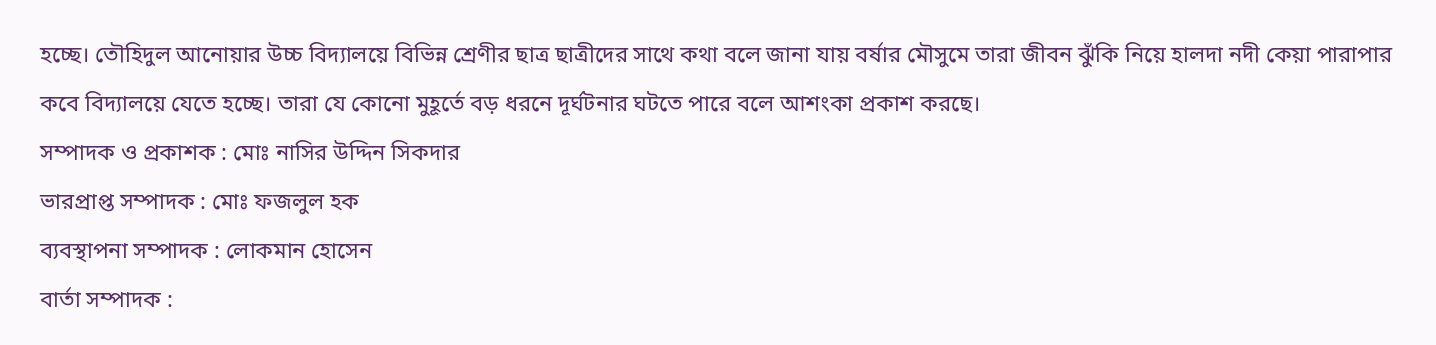হচ্ছে। তৌহিদুল আনোয়ার উচ্চ বিদ্যালয়ে বিভিন্ন শ্রেণীর ছাত্র ছাত্রীদের সাথে কথা বলে জানা যায় বর্ষার মৌসুমে তারা জীবন ঝুঁকি নিয়ে হালদা নদী কেয়া পারাপার কবে বিদ্যালয়ে যেতে হচ্ছে। তারা যে কোনো মুহূর্তে বড় ধরনে দূর্ঘটনার ঘটতে পারে বলে আশংকা প্রকাশ করছে।
সম্পাদক ও প্রকাশক : মোঃ নাসির উদ্দিন সিকদার
ভারপ্রাপ্ত সম্পাদক : মোঃ ফজলুল হক
ব্যবস্থাপনা সম্পাদক : লোকমান হোসেন
বার্তা সম্পাদক :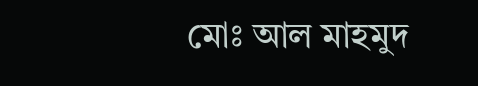মোঃ আল মাহমুদ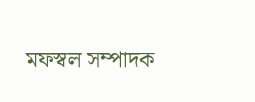মফস্বল সম্পাদক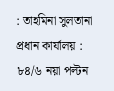: তাহমিনা সুলতানা
প্রধান কার্যালয় : ৮৪/৬ নয়া পল্টন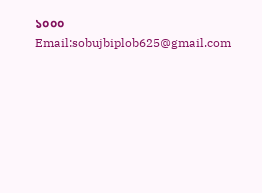১০০০
Email:sobujbiplob625@gmail.com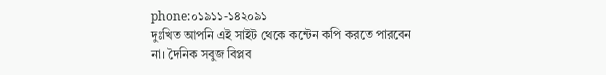phone:০১৯১১-১৪২০৯১
দুঃখিত আপনি এই সাইট থেকে কন্টেন কপি করতে পারবেন না। দৈনিক সবুজ বিপ্লব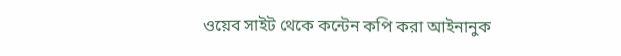ওয়েব সাইট থেকে কন্টেন কপি করা আইনানুক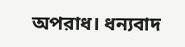অপরাধ। ধন্যবাদ